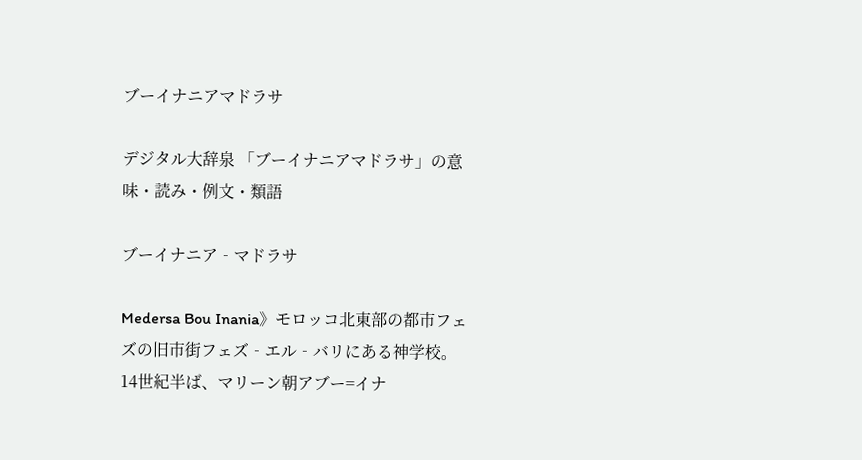ブーイナニアマドラサ

デジタル大辞泉 「ブーイナニアマドラサ」の意味・読み・例文・類語

ブーイナニア‐マドラサ

Medersa Bou Inania》モロッコ北東部の都市フェズの旧市街フェズ‐エル‐バリにある神学校。14世紀半ば、マリーン朝アブー=イナ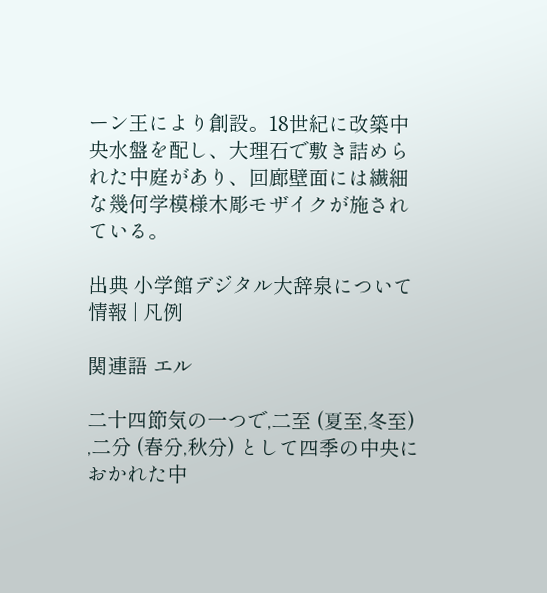ーン王により創設。18世紀に改築中央水盤を配し、大理石で敷き詰められた中庭があり、回廊壁面には繊細な幾何学模様木彫モザイクが施されている。

出典 小学館デジタル大辞泉について 情報 | 凡例

関連語 エル

二十四節気の一つで,二至 (夏至,冬至) ,二分 (春分,秋分) として四季の中央におかれた中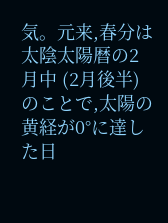気。元来,春分は太陰太陽暦の2月中 (2月後半) のことで,太陽の黄経が0°に達した日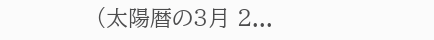(太陽暦の3月 2...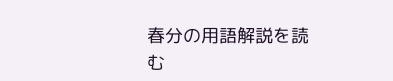春分の用語解説を読む